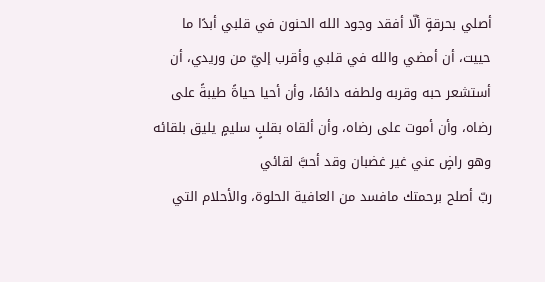أصلي بحرقةٍ ألّا أفقد وجود الله الحنون في قلبي أبدًا ما حييت، أن أمضي والله في قلبي وأقرب إليّ من وريدي، أن أستشعر حبه وقربه ولطفه دائمًا، وأن أحيا حياةً طيبةً على رضاه، وأن أموت على رضاه، وأن ألقاه بقلبٍ سليمٍ يليق بلقائه وهو راضٍ عني غير غضبان وقد أحبَّ لقائي
ربّ أصلح برحمتك مافسد من العافية الحلوة، والأحلام التي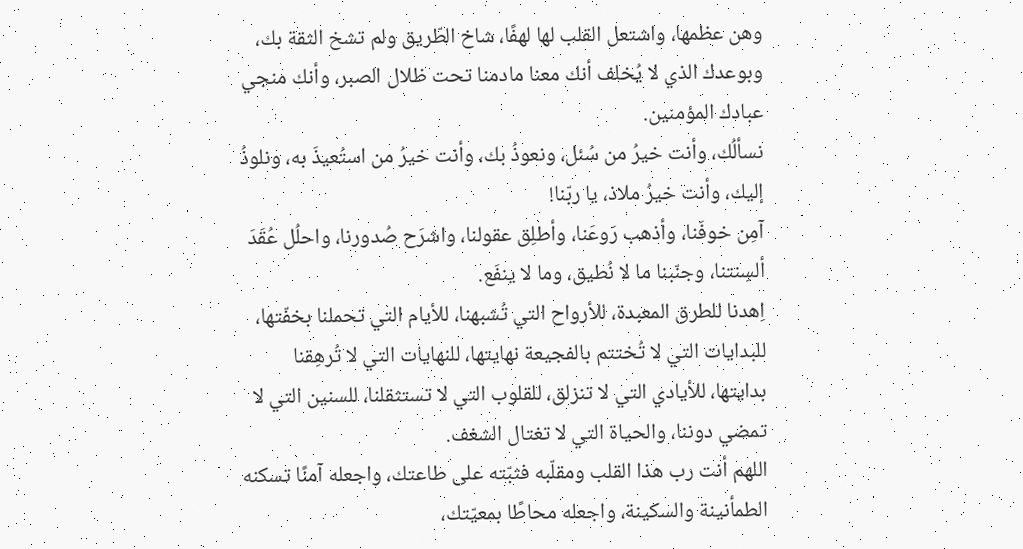وهن عظمها، واشتعل القلب لها لهفًا، شاخ الطّريق ولم تشخ الثقة بك، وبوعدك الذي لا يُخلف أنك معنا مادمنا تحت ظلال الصبر، وأنك منجي عبادك المؤمنين.
نسألُك، وأنت خيرُ من سُئل، ونعوذُ بك، وأنت خيرُ من استُعيذَ به، ونلوذُ إليك، وأنت خيرُ ملاذ، يا ربّنا!
آمِن خوفَنا، وأذهب رَوعَنا، وأطلِق عقولنا، واشرَح صُدورنا، واحلُل عُقَدَ ألسِنتنا، وجنّبنا ما لا نُطيق، وما لا ينفَع.
اِهدنا للطرق المعبدة، للأرواح التي تُشبهنا، للأيام التي تحملنا بخفّتها، للبدايات التي لا تُختتم بالفجيعة نهايتها، للنهايات التي لا تُرهِقنا بدايتها، للأيادي التي لا تنزلق، للقلوب التي لا تستثقلنا، للسنين التي لا تمضي دوننا، والحياة التي لا تغتال الشغف.
اللهم أنت رب هذا القلب ومقلّبه فثبّته على طاعتك، واجعله آمنًا تسكنه الطمأنينة والسكينة، واجعله محاطًا بمعيّتك،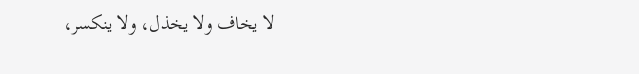لا يخاف ولا يخذل، ولا ينكسر،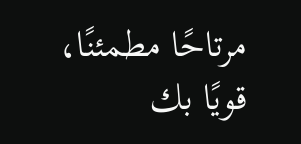مرتاحًا مطمئنًا، قويًا بك